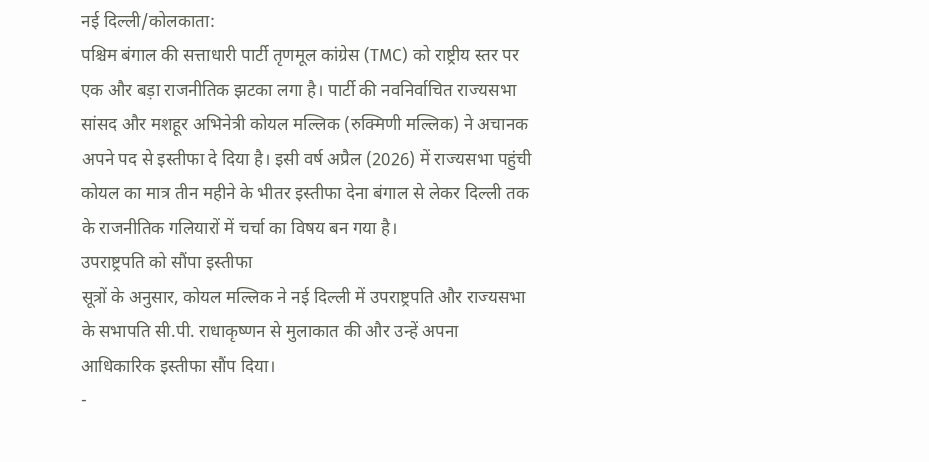नई दिल्ली/कोलकाता:
पश्चिम बंगाल की सत्ताधारी पार्टी तृणमूल कांग्रेस (TMC) को राष्ट्रीय स्तर पर एक और बड़ा राजनीतिक झटका लगा है। पार्टी की नवनिर्वाचित राज्यसभा सांसद और मशहूर अभिनेत्री कोयल मल्लिक (रुक्मिणी मल्लिक) ने अचानक अपने पद से इस्तीफा दे दिया है। इसी वर्ष अप्रैल (2026) में राज्यसभा पहुंची कोयल का मात्र तीन महीने के भीतर इस्तीफा देना बंगाल से लेकर दिल्ली तक के राजनीतिक गलियारों में चर्चा का विषय बन गया है।
उपराष्ट्रपति को सौंपा इस्तीफा
सूत्रों के अनुसार, कोयल मल्लिक ने नई दिल्ली में उपराष्ट्रपति और राज्यसभा के सभापति सी.पी. राधाकृष्णन से मुलाकात की और उन्हें अपना आधिकारिक इस्तीफा सौंप दिया।
-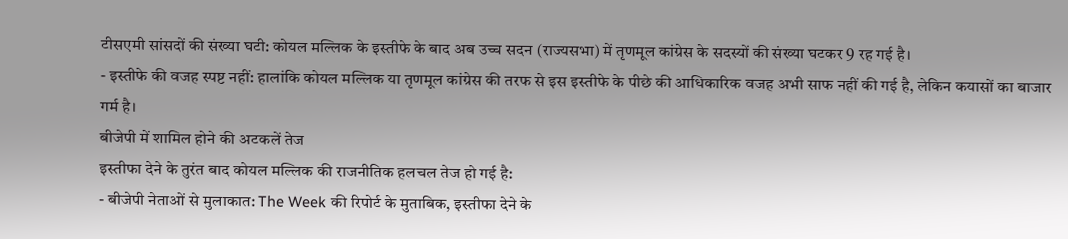टीसएमी सांसदों की संख्या घटी: कोयल मल्लिक के इस्तीफे के बाद अब उच्च सदन (राज्यसभा) में तृणमूल कांग्रेस के सदस्यों की संख्या घटकर 9 रह गई है।
- इस्तीफे की वजह स्पष्ट नहीं: हालांकि कोयल मल्लिक या तृणमूल कांग्रेस की तरफ से इस इस्तीफे के पीछे की आधिकारिक वजह अभी साफ नहीं की गई है, लेकिन कयासों का बाजार गर्म है।
बीजेपी में शामिल होने की अटकलें तेज
इस्तीफा देने के तुरंत बाद कोयल मल्लिक की राजनीतिक हलचल तेज हो गई है:
- बीजेपी नेताओं से मुलाकात: The Week की रिपोर्ट के मुताबिक, इस्तीफा देने के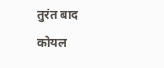तुरंत बाद कोयल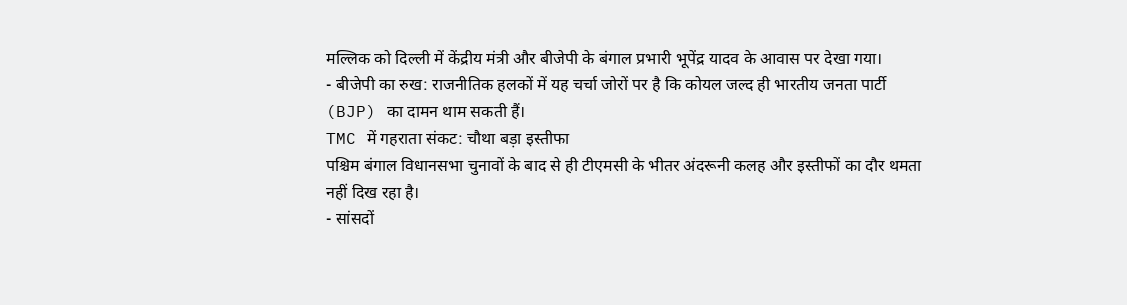मल्लिक को दिल्ली में केंद्रीय मंत्री और बीजेपी के बंगाल प्रभारी भूपेंद्र यादव के आवास पर देखा गया।
- बीजेपी का रुख: राजनीतिक हलकों में यह चर्चा जोरों पर है कि कोयल जल्द ही भारतीय जनता पार्टी (BJP) का दामन थाम सकती हैं।
TMC में गहराता संकट: चौथा बड़ा इस्तीफा
पश्चिम बंगाल विधानसभा चुनावों के बाद से ही टीएमसी के भीतर अंदरूनी कलह और इस्तीफों का दौर थमता नहीं दिख रहा है।
- सांसदों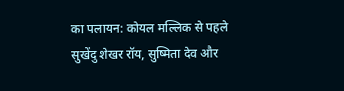का पलायन: कोयल मल्लिक से पहले सुखेंदु शेखर रॉय, सुष्मिता देव और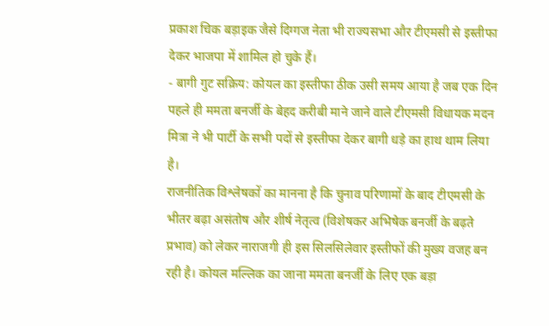प्रकाश चिक बड़ाइक जैसे दिग्गज नेता भी राज्यसभा और टीएमसी से इस्तीफा देकर भाजपा में शामिल हो चुके हैं।
- बागी गुट सक्रिय: कोयल का इस्तीफा ठीक उसी समय आया है जब एक दिन पहले ही ममता बनर्जी के बेहद करीबी माने जाने वाले टीएमसी विधायक मदन मित्रा ने भी पार्टी के सभी पदों से इस्तीफा देकर बागी धड़े का हाथ थाम लिया है।
राजनीतिक विश्लेषकों का मानना है कि चुनाव परिणामों के बाद टीएमसी के भीतर बढ़ा असंतोष और शीर्ष नेतृत्व (विशेषकर अभिषेक बनर्जी के बढ़ते प्रभाव) को लेकर नाराजगी ही इस सिलसिलेवार इस्तीफों की मुख्य वजह बन रही है। कोयल मल्लिक का जाना ममता बनर्जी के लिए एक बड़ा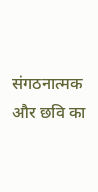संगठनात्मक और छवि का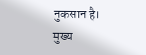नुकसान है।
मुख्य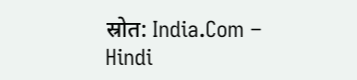स्रोत: India.Com – Hindi